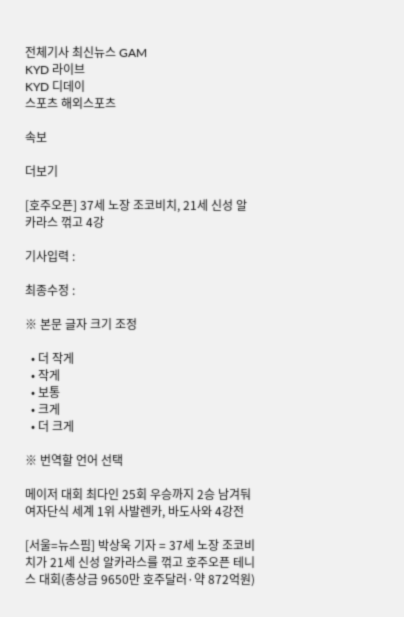전체기사 최신뉴스 GAM
KYD 라이브
KYD 디데이
스포츠 해외스포츠

속보

더보기

[호주오픈] 37세 노장 조코비치, 21세 신성 알카라스 꺾고 4강

기사입력 :

최종수정 :

※ 본문 글자 크기 조정

  • 더 작게
  • 작게
  • 보통
  • 크게
  • 더 크게

※ 번역할 언어 선택

메이저 대회 최다인 25회 우승까지 2승 남겨둬
여자단식 세계 1위 사발렌카, 바도사와 4강전

[서울=뉴스핌] 박상욱 기자 = 37세 노장 조코비치가 21세 신성 알카라스를 꺾고 호주오픈 테니스 대회(총상금 9650만 호주달러·약 872억원)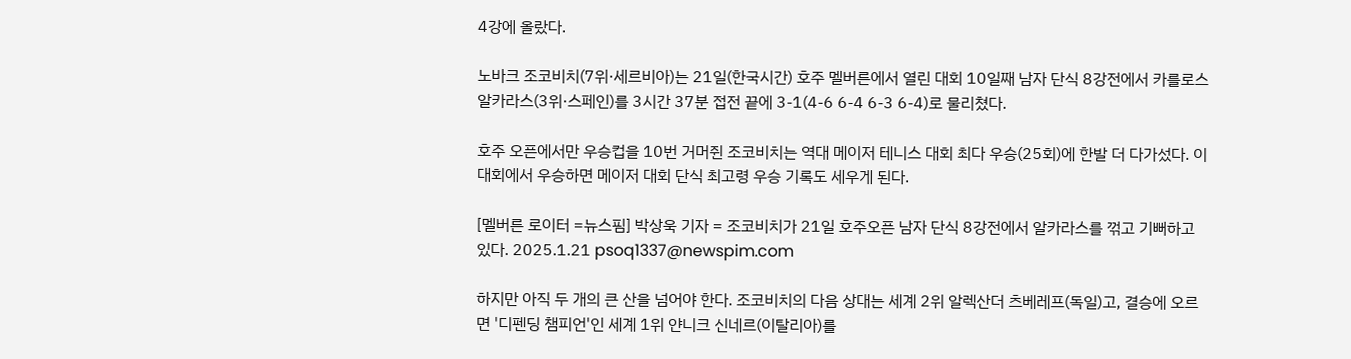4강에 올랐다.

노바크 조코비치(7위·세르비아)는 21일(한국시간) 호주 멜버른에서 열린 대회 10일째 남자 단식 8강전에서 카를로스 알카라스(3위·스페인)를 3시간 37분 접전 끝에 3-1(4-6 6-4 6-3 6-4)로 물리쳤다.

호주 오픈에서만 우승컵을 10번 거머쥔 조코비치는 역대 메이저 테니스 대회 최다 우승(25회)에 한발 더 다가섰다. 이 대회에서 우승하면 메이저 대회 단식 최고령 우승 기록도 세우게 된다.

[멜버른 로이터 =뉴스핌] 박상욱 기자 = 조코비치가 21일 호주오픈 남자 단식 8강전에서 알카라스를 꺾고 기뻐하고 있다. 2025.1.21 psoq1337@newspim.com

하지만 아직 두 개의 큰 산을 넘어야 한다. 조코비치의 다음 상대는 세계 2위 알렉산더 츠베레프(독일)고, 결승에 오르면 '디펜딩 챔피언'인 세계 1위 얀니크 신네르(이탈리아)를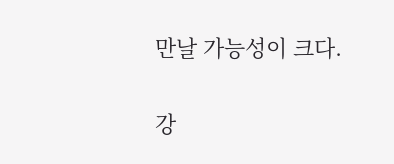만날 가능성이 크다.

강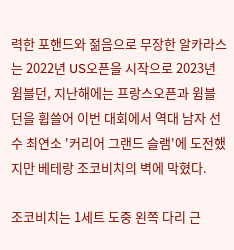력한 포핸드와 젊음으로 무장한 알카라스는 2022년 US오픈을 시작으로 2023년 윔블던, 지난해에는 프랑스오픈과 윔블던을 휩쓸어 이번 대회에서 역대 남자 선수 최연소 '커리어 그랜드 슬램'에 도전했지만 베테랑 조코비치의 벽에 막혔다.

조코비치는 1세트 도중 왼쪽 다리 근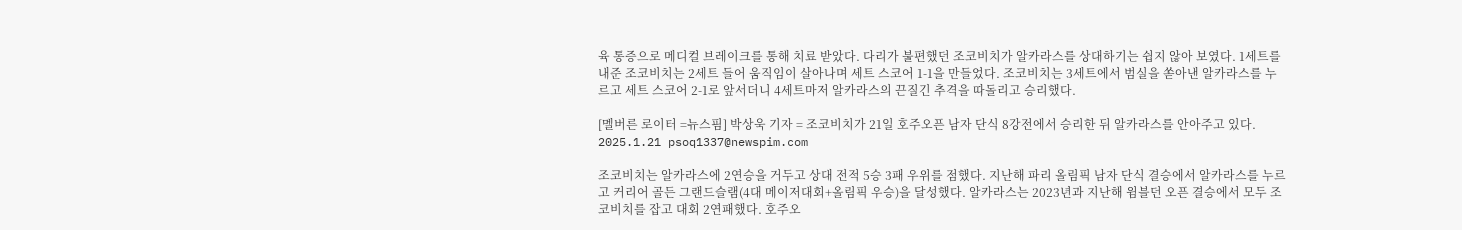육 통증으로 메디컬 브레이크를 통해 치료 받았다. 다리가 불편했던 조코비치가 알카라스를 상대하기는 쉽지 않아 보였다. 1세트를 내준 조코비치는 2세트 들어 움직임이 살아나며 세트 스코어 1-1을 만들었다. 조코비치는 3세트에서 범실을 쏟아낸 알카라스를 누르고 세트 스코어 2-1로 앞서더니 4세트마저 알카라스의 끈질긴 추격을 따돌리고 승리했다.

[멜버른 로이터 =뉴스핌] 박상욱 기자 = 조코비치가 21일 호주오픈 남자 단식 8강전에서 승리한 뒤 알카라스를 안아주고 있다. 2025.1.21 psoq1337@newspim.com

조코비치는 알카라스에 2연승을 거두고 상대 전적 5승 3패 우위를 점했다. 지난해 파리 올림픽 남자 단식 결승에서 알카라스를 누르고 커리어 골든 그랜드슬램(4대 메이저대회+올림픽 우승)을 달성했다. 알카라스는 2023년과 지난해 윔블던 오픈 결승에서 모두 조코비치를 잡고 대회 2연패했다. 호주오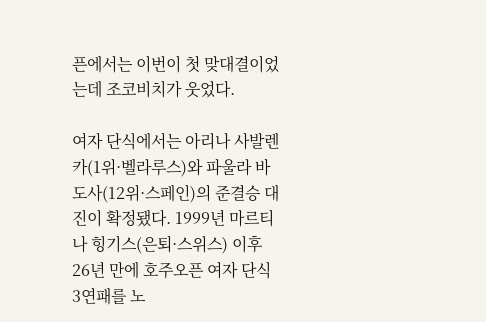픈에서는 이번이 첫 맞대결이었는데 조코비치가 웃었다.

여자 단식에서는 아리나 사발렌카(1위·벨라루스)와 파울라 바도사(12위·스페인)의 준결승 대진이 확정됐다. 1999년 마르티나 힝기스(은퇴·스위스) 이후 26년 만에 호주오픈 여자 단식 3연패를 노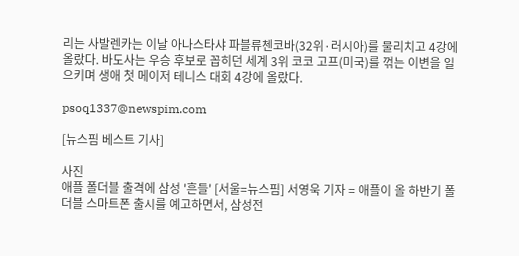리는 사발렌카는 이날 아나스타샤 파블류첸코바(32위·러시아)를 물리치고 4강에 올랐다. 바도사는 우승 후보로 꼽히던 세계 3위 코코 고프(미국)를 꺾는 이변을 일으키며 생애 첫 메이저 테니스 대회 4강에 올랐다.

psoq1337@newspim.com

[뉴스핌 베스트 기사]

사진
애플 폴더블 출격에 삼성 '흔들' [서울=뉴스핌] 서영욱 기자 = 애플이 올 하반기 폴더블 스마트폰 출시를 예고하면서, 삼성전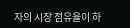자의 시장 점유율이 하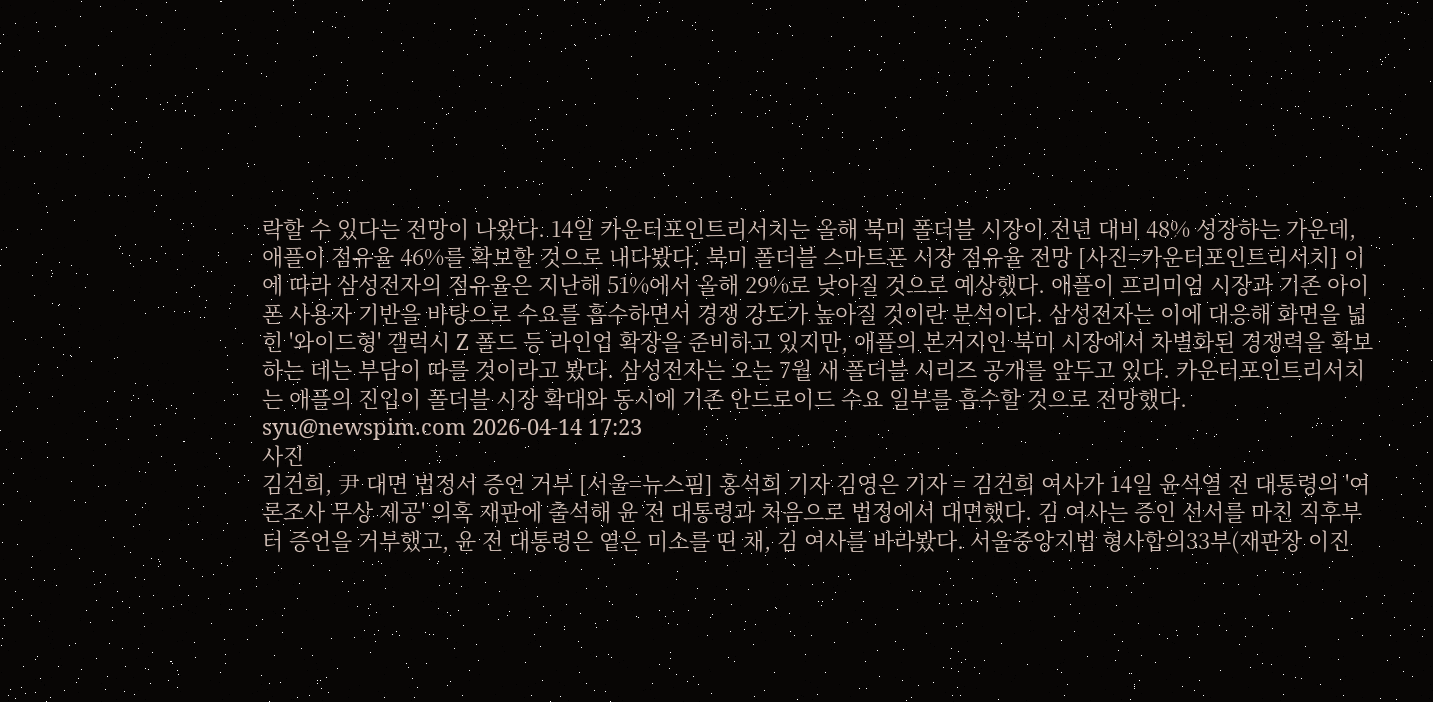락할 수 있다는 전망이 나왔다. 14일 카운터포인트리서치는 올해 북미 폴더블 시장이 전년 대비 48% 성장하는 가운데, 애플이 점유율 46%를 확보할 것으로 내다봤다. 북미 폴더블 스마트폰 시장 점유율 전망 [사진=카운터포인트리서치] 이에 따라 삼성전자의 점유율은 지난해 51%에서 올해 29%로 낮아질 것으로 예상했다. 애플이 프리미엄 시장과 기존 아이폰 사용자 기반을 바탕으로 수요를 흡수하면서 경쟁 강도가 높아질 것이란 분석이다. 삼성전자는 이에 대응해 화면을 넓힌 '와이드형' 갤럭시 Z 폴드 등 라인업 확장을 준비하고 있지만, 애플의 본거지인 북미 시장에서 차별화된 경쟁력을 확보하는 데는 부담이 따를 것이라고 봤다. 삼성전자는 오는 7월 새 폴더블 시리즈 공개를 앞두고 있다. 카운터포인트리서치는 애플의 진입이 폴더블 시장 확대와 동시에 기존 안드로이드 수요 일부를 흡수할 것으로 전망했다. syu@newspim.com 2026-04-14 17:23
사진
김건희, 尹 대면 법정서 증언 거부 [서울=뉴스핌] 홍석희 기자 김영은 기자 = 김건희 여사가 14일 윤석열 전 대통령의 '여론조사 무상 제공' 의혹 재판에 출석해 윤 전 대통령과 처음으로 법정에서 대면했다. 김 여사는 증인 선서를 마친 직후부터 증언을 거부했고, 윤 전 대통령은 옅은 미소를 띤 채, 김 여사를 바라봤다. 서울중앙지법 형사합의33부(재판장 이진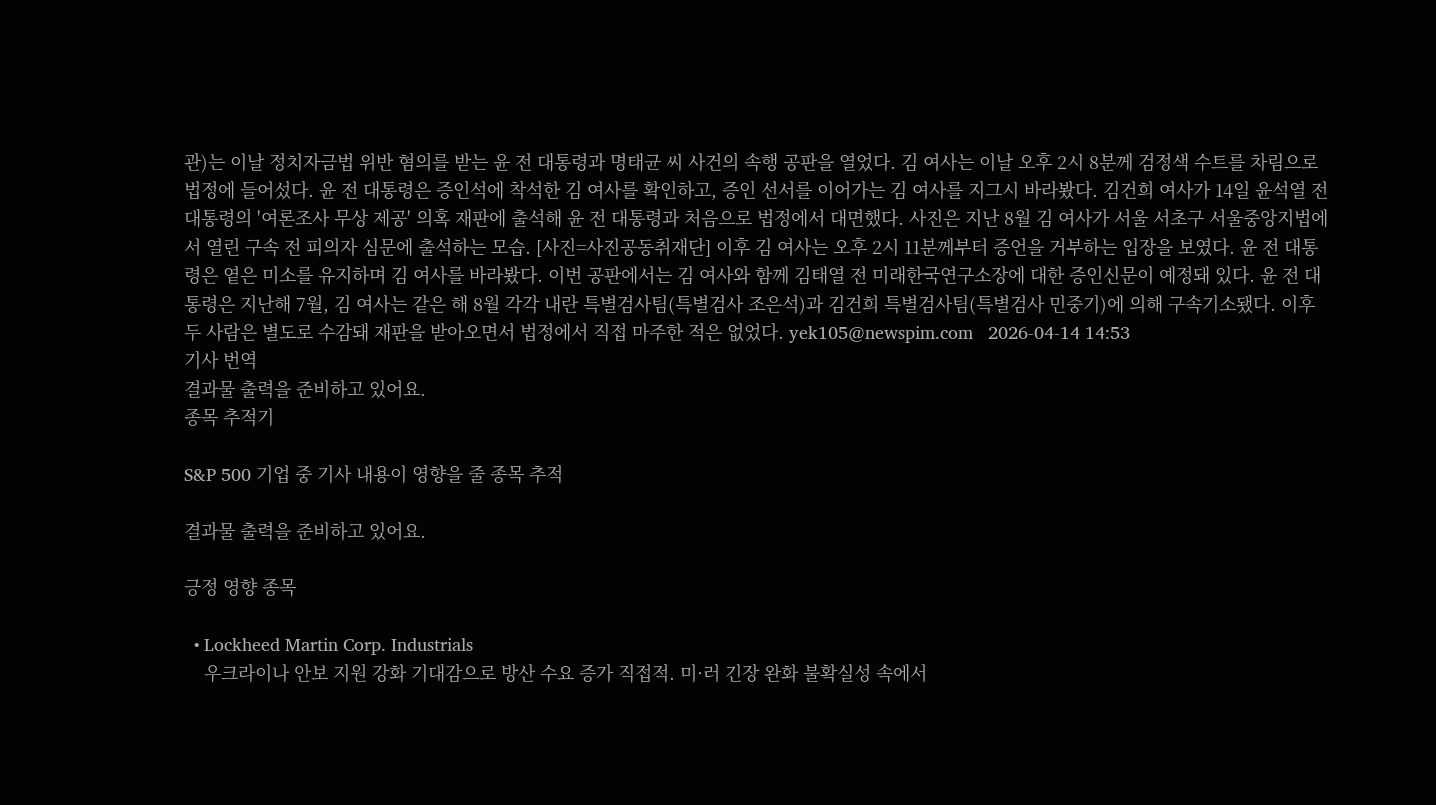관)는 이날 정치자금법 위반 혐의를 받는 윤 전 대통령과 명태균 씨 사건의 속행 공판을 열었다. 김 여사는 이날 오후 2시 8분께 검정색 수트를 차림으로 법정에 들어섰다. 윤 전 대통령은 증인석에 착석한 김 여사를 확인하고, 증인 선서를 이어가는 김 여사를 지그시 바라봤다. 김건희 여사가 14일 윤석열 전 대통령의 '여론조사 무상 제공' 의혹 재판에 출석해 윤 전 대통령과 처음으로 법정에서 대면했다. 사진은 지난 8월 김 여사가 서울 서초구 서울중앙지법에서 열린 구속 전 피의자 심문에 출석하는 모습. [사진=사진공동취재단] 이후 김 여사는 오후 2시 11분께부터 증언을 거부하는 입장을 보였다. 윤 전 대통령은 옅은 미소를 유지하며 김 여사를 바라봤다. 이번 공판에서는 김 여사와 함께 김태열 전 미래한국연구소장에 대한 증인신문이 예정돼 있다. 윤 전 대통령은 지난해 7월, 김 여사는 같은 해 8월 각각 내란 특별검사팀(특별검사 조은석)과 김건희 특별검사팀(특별검사 민중기)에 의해 구속기소됐다. 이후 두 사람은 별도로 수감돼 재판을 받아오면서 법정에서 직접 마주한 적은 없었다. yek105@newspim.com   2026-04-14 14:53
기사 번역
결과물 출력을 준비하고 있어요.
종목 추적기

S&P 500 기업 중 기사 내용이 영향을 줄 종목 추적

결과물 출력을 준비하고 있어요.

긍정 영향 종목

  • Lockheed Martin Corp. Industrials
    우크라이나 안보 지원 강화 기대감으로 방산 수요 증가 직접적. 미·러 긴장 완화 불확실성 속에서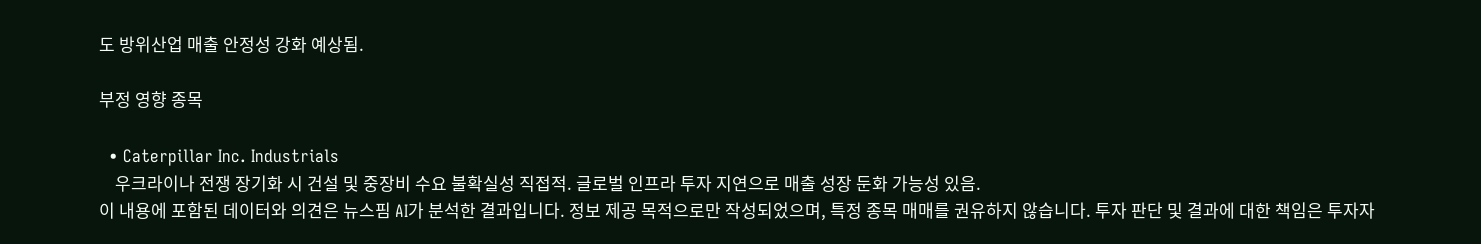도 방위산업 매출 안정성 강화 예상됨.

부정 영향 종목

  • Caterpillar Inc. Industrials
    우크라이나 전쟁 장기화 시 건설 및 중장비 수요 불확실성 직접적. 글로벌 인프라 투자 지연으로 매출 성장 둔화 가능성 있음.
이 내용에 포함된 데이터와 의견은 뉴스핌 AI가 분석한 결과입니다. 정보 제공 목적으로만 작성되었으며, 특정 종목 매매를 권유하지 않습니다. 투자 판단 및 결과에 대한 책임은 투자자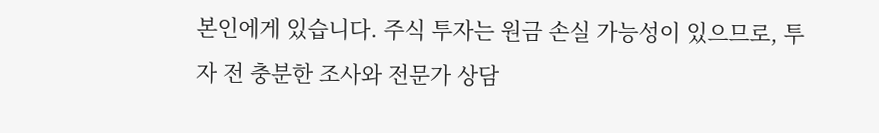본인에게 있습니다. 주식 투자는 원금 손실 가능성이 있으므로, 투자 전 충분한 조사와 전문가 상담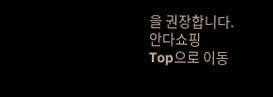을 권장합니다.
안다쇼핑
Top으로 이동